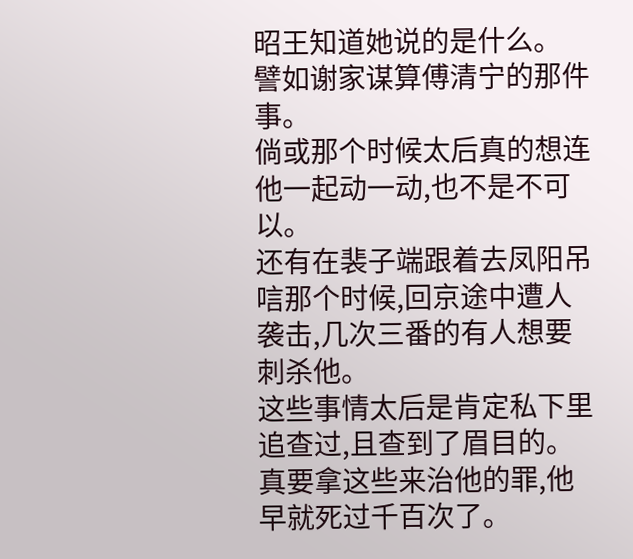昭王知道她说的是什么。
譬如谢家谋算傅清宁的那件事。
倘或那个时候太后真的想连他一起动一动,也不是不可以。
还有在裴子端跟着去凤阳吊唁那个时候,回京途中遭人袭击,几次三番的有人想要刺杀他。
这些事情太后是肯定私下里追查过,且查到了眉目的。
真要拿这些来治他的罪,他早就死过千百次了。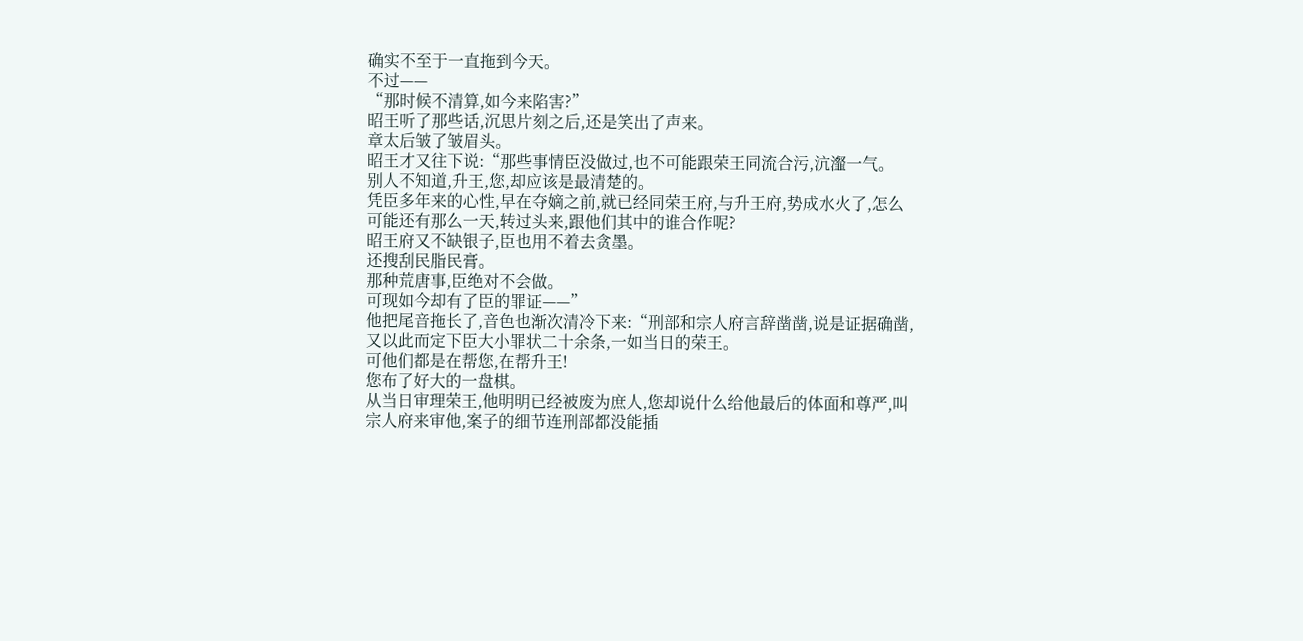确实不至于一直拖到今天。
不过——
“那时候不清算,如今来陷害?”
昭王听了那些话,沉思片刻之后,还是笑出了声来。
章太后皱了皱眉头。
昭王才又往下说:“那些事情臣没做过,也不可能跟荣王同流合污,沆瀣一气。
别人不知道,升王,您,却应该是最清楚的。
凭臣多年来的心性,早在夺嫡之前,就已经同荣王府,与升王府,势成水火了,怎么可能还有那么一天,转过头来,跟他们其中的谁合作呢?
昭王府又不缺银子,臣也用不着去贪墨。
还搜刮民脂民膏。
那种荒唐事,臣绝对不会做。
可现如今却有了臣的罪证——”
他把尾音拖长了,音色也渐次清冷下来:“刑部和宗人府言辞凿凿,说是证据确凿,又以此而定下臣大小罪状二十余条,一如当日的荣王。
可他们都是在帮您,在帮升王!
您布了好大的一盘棋。
从当日审理荣王,他明明已经被废为庶人,您却说什么给他最后的体面和尊严,叫宗人府来审他,案子的细节连刑部都没能插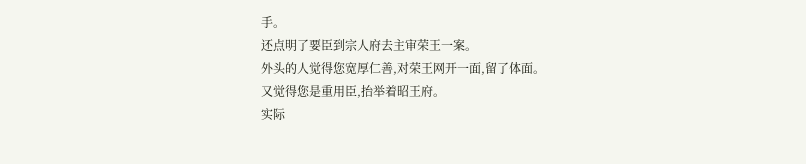手。
还点明了要臣到宗人府去主审荣王一案。
外头的人觉得您宽厚仁善,对荣王网开一面,留了体面。
又觉得您是重用臣,抬举着昭王府。
实际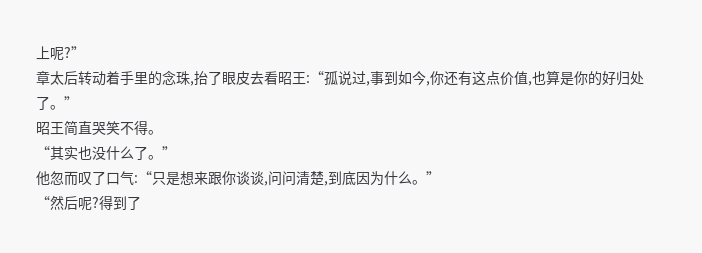上呢?”
章太后转动着手里的念珠,抬了眼皮去看昭王:“孤说过,事到如今,你还有这点价值,也算是你的好归处了。”
昭王简直哭笑不得。
“其实也没什么了。”
他忽而叹了口气:“只是想来跟你谈谈,问问清楚,到底因为什么。”
“然后呢?得到了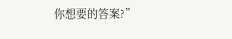你想要的答案?”